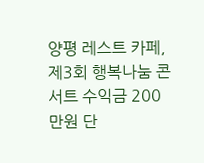양평 레스트 카페, 제3회 행복나눔 콘서트 수익금 200만원 단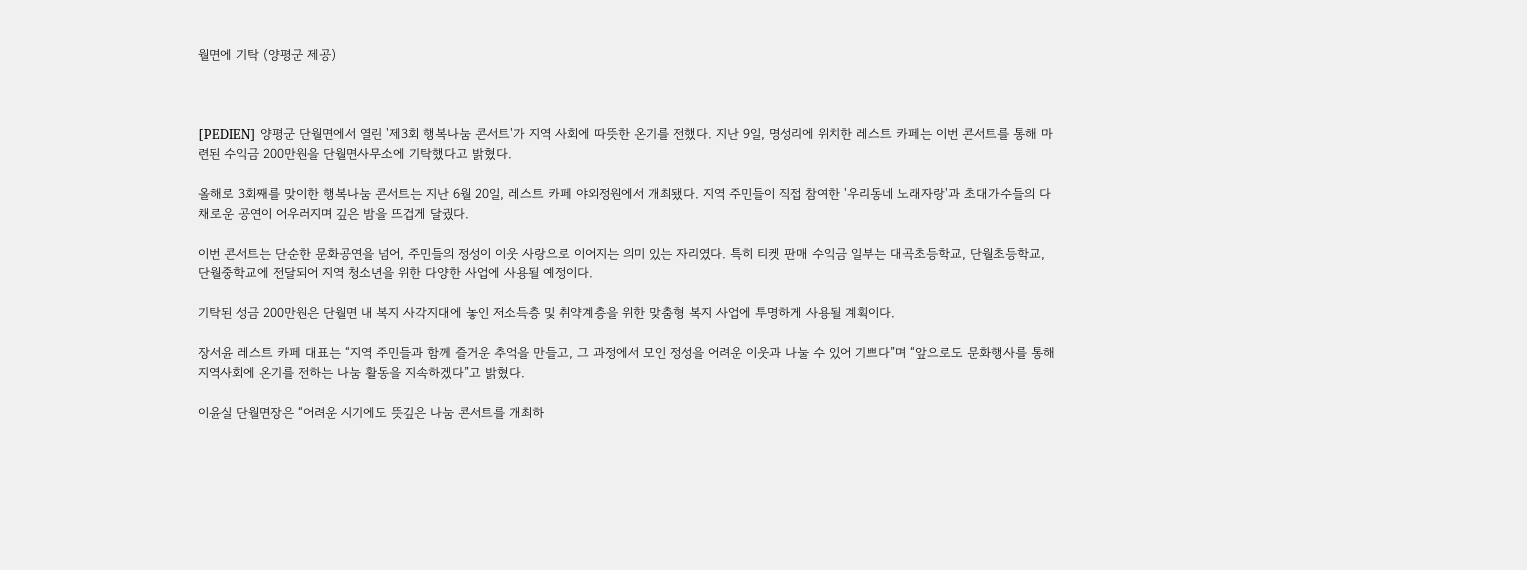월면에 기탁 (양평군 제공)



[PEDIEN] 양평군 단월면에서 열린 '제3회 행복나눔 콘서트'가 지역 사회에 따뜻한 온기를 전했다. 지난 9일, 명성리에 위치한 레스트 카페는 이번 콘서트를 통해 마련된 수익금 200만원을 단월면사무소에 기탁했다고 밝혔다.

올해로 3회째를 맞이한 행복나눔 콘서트는 지난 6월 20일, 레스트 카페 야외정원에서 개최됐다. 지역 주민들이 직접 참여한 '우리동네 노래자랑'과 초대가수들의 다채로운 공연이 어우러지며 깊은 밤을 뜨겁게 달궜다.

이번 콘서트는 단순한 문화공연을 넘어, 주민들의 정성이 이웃 사랑으로 이어지는 의미 있는 자리였다. 특히 티켓 판매 수익금 일부는 대곡초등학교, 단월초등학교, 단월중학교에 전달되어 지역 청소년을 위한 다양한 사업에 사용될 예정이다.

기탁된 성금 200만원은 단월면 내 복지 사각지대에 놓인 저소득층 및 취약계층을 위한 맞춤형 복지 사업에 투명하게 사용될 계획이다.

장서윤 레스트 카페 대표는 “지역 주민들과 함께 즐거운 추억을 만들고, 그 과정에서 모인 정성을 어려운 이웃과 나눌 수 있어 기쁘다”며 “앞으로도 문화행사를 통해 지역사회에 온기를 전하는 나눔 활동을 지속하겠다”고 밝혔다.

이윤실 단월면장은 “어려운 시기에도 뜻깊은 나눔 콘서트를 개최하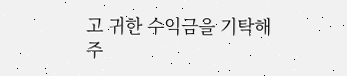고 귀한 수익금을 기탁해 주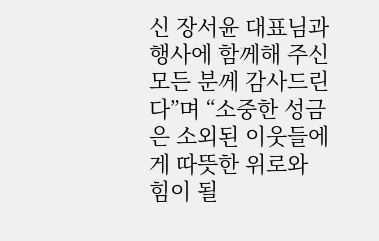신 장서윤 대표님과 행사에 함께해 주신 모든 분께 감사드린다”며 “소중한 성금은 소외된 이웃들에게 따뜻한 위로와 힘이 될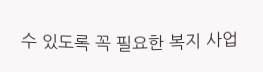수 있도록 꼭 필요한 복지 사업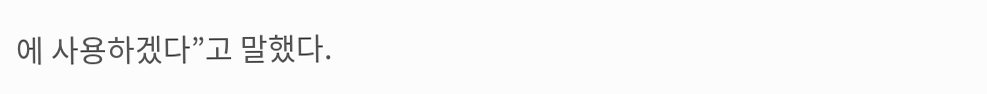에 사용하겠다”고 말했다.